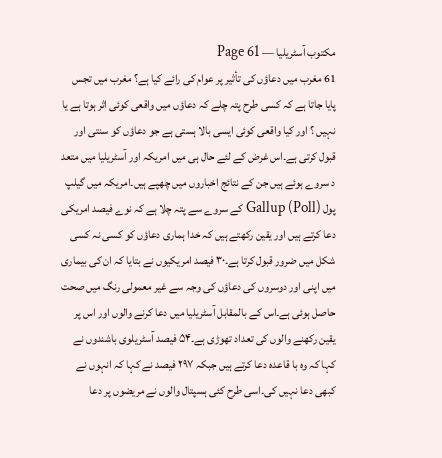مکتوب آسٹریلیا — Page 61
61 مغرب میں دعاؤں کی تأثیر پر عوام کی رائے کیا ہے؟ مغرب میں تجس پایا جاتا ہے کہ کسی طرح پتہ چلے کہ دعاؤں میں واقعی کوئی اثر ہوتا ہے یا نہیں ؟ اور کیا واقعی کوئی ایسی بالا ہستی ہے جو دعاؤں کو سنتی اور قبول کرتی ہے۔اس غرض کے لئے حال ہی میں امریکہ اور آسٹریلیا میں متعد د سروے ہوئے ہیں جن کے نتائج اخباروں میں چھپے ہیں۔امریکہ میں گیلپ پول Gallup (Poll) کے سروے سے پتہ چلا ہے کہ نوے فیصد امریکی دعا کرتے ہیں اور یقین رکھتے ہیں کہ خدا ہماری دعاؤں کو کسی نہ کسی شکل میں ضرور قبول کرتا ہے۔۳۰ فیصد امریکیوں نے بتایا کہ ان کی بیماری میں اپنی اور دوسروں کی دعاؤں کی وجہ سے غیر معمولی رنگ میں صحت حاصل ہوئی ہے۔اس کے بالمقابل آسٹریلیا میں دعا کرنے والوں اور اس پر یقین رکھنے والوں کی تعداد تھوڑی ہے۔۵۴ فیصد آسٹریلوی باشندوں نے کہا کہ وہ با قاعدہ دعا کرتے ہیں جبکہ ۲۹۷ فیصد نے کہا کہ انہوں نے کبھی دعا نہیں کی۔اسی طرح کئی ہسپتال والوں نے مریضوں پر دعا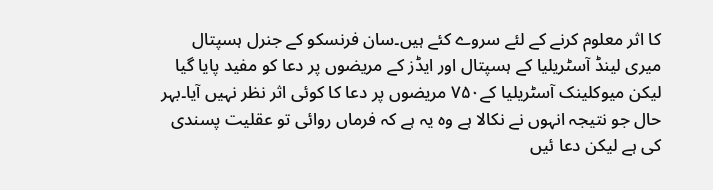کا اثر معلوم کرنے کے لئے سروے کئے ہیں۔سان فرنسکو کے جنرل ہسپتال میری لینڈ آسٹریلیا کے ہسپتال اور ایڈز کے مریضوں پر دعا کو مفید پایا گیا لیکن میوکلینک آسٹریلیا کے۷۵۰ مریضوں پر دعا کا کوئی اثر نظر نہیں آیا۔بہر حال جو نتیجہ انہوں نے نکالا ہے وہ یہ ہے کہ فرماں روائی تو عقلیت پسندی کی ہے لیکن دعا ئیں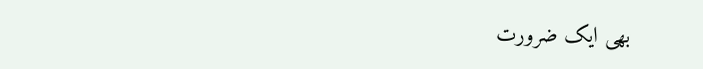بھی ایک ضرورت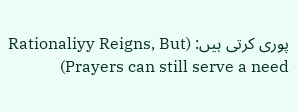پوری کرتی ہیں: (Rationaliyy Reigns, But Prayers can still serve a need)